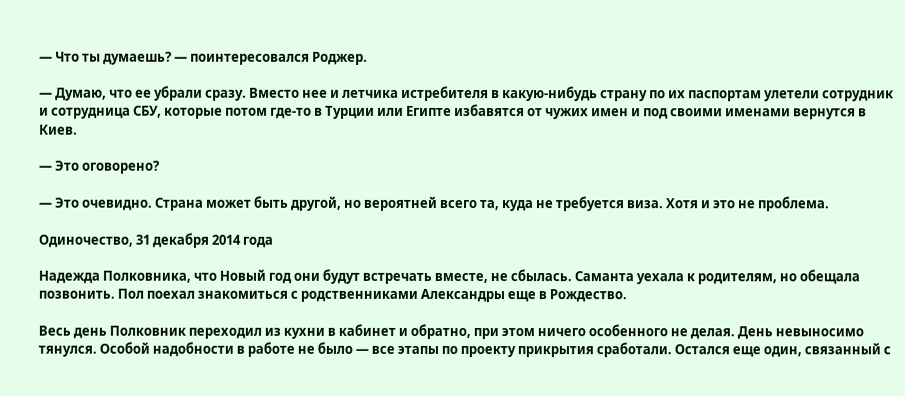— Что ты думаешь? — поинтересовался Роджер.

— Думаю, что ее убрали сразу. Вместо нее и летчика истребителя в какую-нибудь страну по их паспортам улетели сотрудник и сотрудница СБУ, которые потом где-то в Турции или Египте избавятся от чужих имен и под своими именами вернутся в Киев.

— Это оговорено?

— Это очевидно. Страна может быть другой, но вероятней всего та, куда не требуется виза. Хотя и это не проблема.

Одиночество, 31 декабря 2014 года

Надежда Полковника, что Новый год они будут встречать вместе, не сбылась. Саманта уехала к родителям, но обещала позвонить. Пол поехал знакомиться с родственниками Александры еще в Рождество.

Весь день Полковник переходил из кухни в кабинет и обратно, при этом ничего особенного не делая. День невыносимо тянулся. Особой надобности в работе не было — все этапы по проекту прикрытия сработали. Остался еще один, связанный с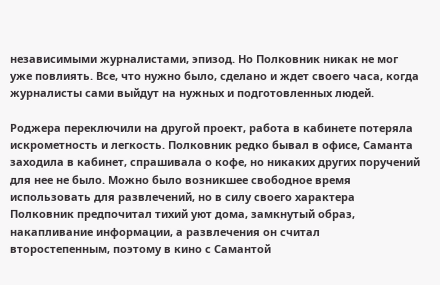независимыми журналистами, эпизод. Но Полковник никак не мог уже повлиять. Все, что нужно было, сделано и ждет своего часа, когда журналисты сами выйдут на нужных и подготовленных людей.

Роджера переключили на другой проект, работа в кабинете потеряла искрометность и легкость. Полковник редко бывал в офисе, Саманта заходила в кабинет, спрашивала о кофе, но никаких других поручений для нее не было. Можно было возникшее свободное время использовать для развлечений, но в силу своего характера Полковник предпочитал тихий уют дома, замкнутый образ, накапливание информации, а развлечения он считал второстепенным, поэтому в кино с Самантой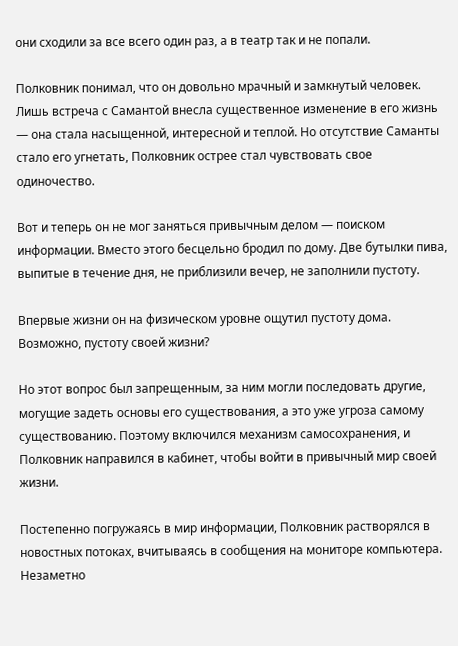они сходили за все всего один раз, а в театр так и не попали.

Полковник понимал, что он довольно мрачный и замкнутый человек. Лишь встреча с Самантой внесла существенное изменение в его жизнь — она стала насыщенной, интересной и теплой. Но отсутствие Саманты стало его угнетать, Полковник острее стал чувствовать свое одиночество.

Вот и теперь он не мог заняться привычным делом — поиском информации. Вместо этого бесцельно бродил по дому. Две бутылки пива, выпитые в течение дня, не приблизили вечер, не заполнили пустоту.

Впервые жизни он на физическом уровне ощутил пустоту дома. Возможно, пустоту своей жизни?

Но этот вопрос был запрещенным, за ним могли последовать другие, могущие задеть основы его существования, а это уже угроза самому существованию. Поэтому включился механизм самосохранения, и Полковник направился в кабинет, чтобы войти в привычный мир своей жизни.

Постепенно погружаясь в мир информации, Полковник растворялся в новостных потоках, вчитываясь в сообщения на мониторе компьютера. Незаметно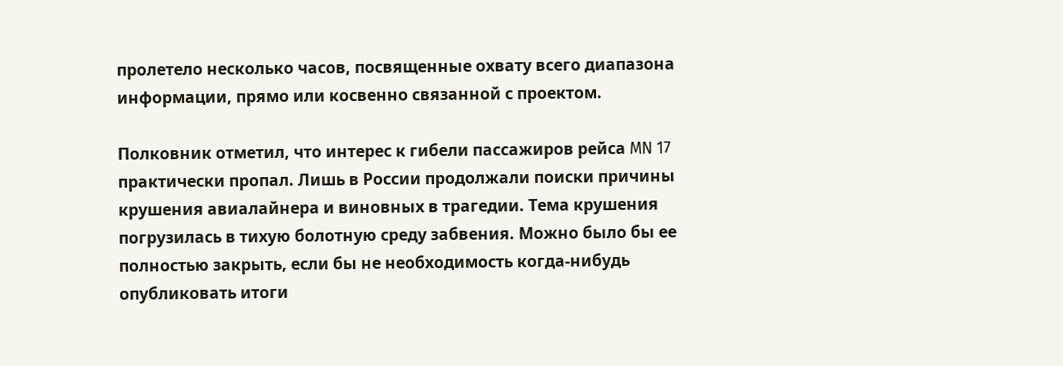пролетело несколько часов, посвященные охвату всего диапазона информации, прямо или косвенно связанной с проектом.

Полковник отметил, что интерес к гибели пассажиров рейса MN 17 практически пропал. Лишь в России продолжали поиски причины крушения авиалайнера и виновных в трагедии. Тема крушения погрузилась в тихую болотную среду забвения. Можно было бы ее полностью закрыть, если бы не необходимость когда-нибудь опубликовать итоги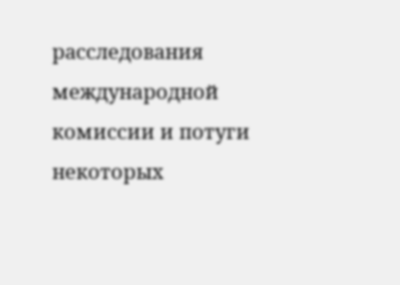расследования международной комиссии и потуги некоторых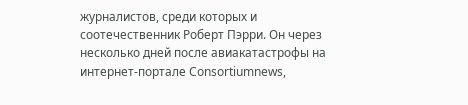журналистов, среди которых и соотечественник Роберт Пэрри. Он через несколько дней после авиакатастрофы на интернет-портале Consortiumnews,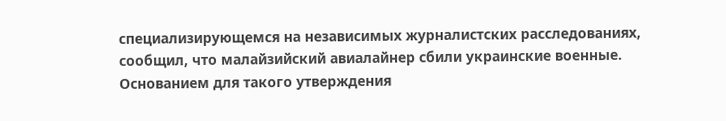специализирующемся на независимых журналистских расследованиях, сообщил, что малайзийский авиалайнер сбили украинские военные. Основанием для такого утверждения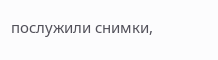послужили снимки,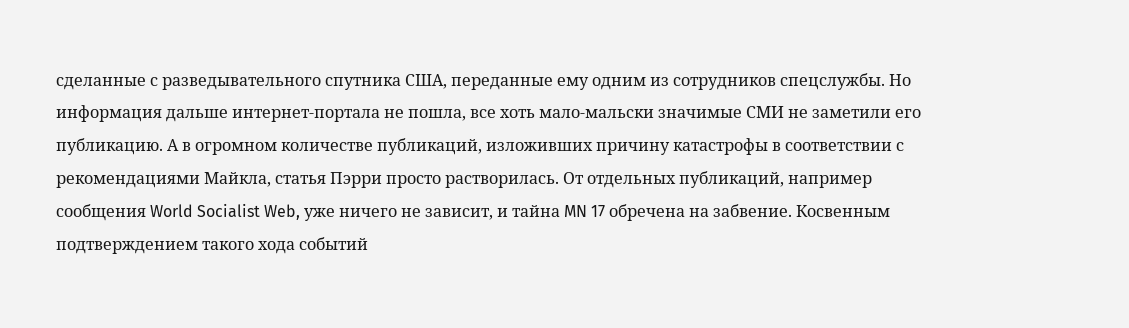сделанные с разведывательного спутника США, переданные ему одним из сотрудников спецслужбы. Но информация дальше интернет-портала не пошла, все хоть мало-мальски значимые СМИ не заметили его публикацию. А в огромном количестве публикаций, изложивших причину катастрофы в соответствии с рекомендациями Майкла, статья Пэрри просто растворилась. От отдельных публикаций, например сообщения World Socialist Web, уже ничего не зависит, и тайна MN 17 обречена на забвение. Косвенным подтверждением такого хода событий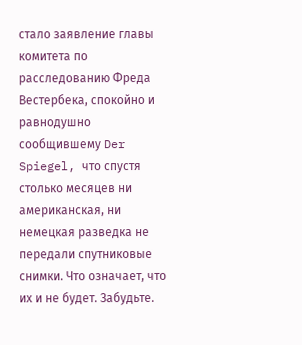стало заявление главы комитета по расследованию Фреда Вестербека, спокойно и равнодушно сообщившему Der Spiegel, что спустя столько месяцев ни американская, ни немецкая разведка не передали спутниковые снимки. Что означает, что их и не будет. Забудьте.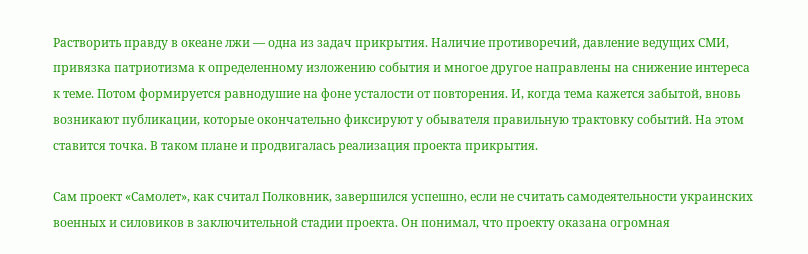Растворить правду в океане лжи — одна из задач прикрытия. Наличие противоречий, давление ведущих СМИ, привязка патриотизма к определенному изложению события и многое другое направлены на снижение интереса к теме. Потом формируется равнодушие на фоне усталости от повторения. И, когда тема кажется забытой, вновь возникают публикации, которые окончательно фиксируют у обывателя правильную трактовку событий. На этом ставится точка. В таком плане и продвигалась реализация проекта прикрытия.

Сам проект «Самолет», как считал Полковник, завершился успешно, если не считать самодеятельности украинских военных и силовиков в заключительной стадии проекта. Он понимал, что проекту оказана огромная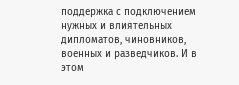поддержка с подключением нужных и влиятельных дипломатов, чиновников, военных и разведчиков. И в этом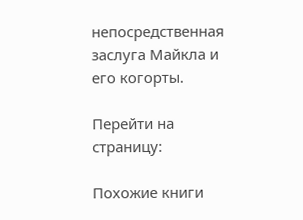непосредственная заслуга Майкла и его когорты.

Перейти на страницу:

Похожие книги